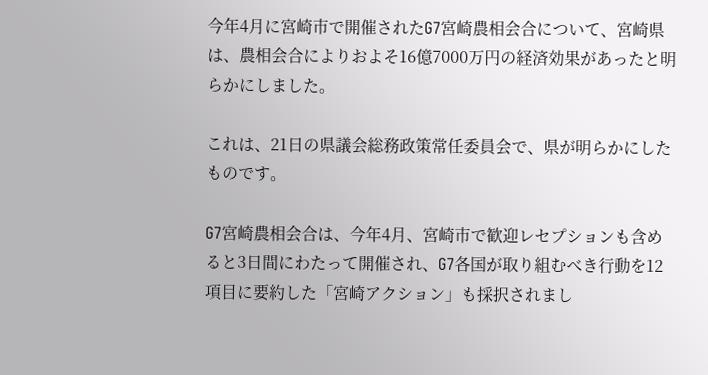今年4月に宮崎市で開催されたG7宮崎農相会合について、宮崎県は、農相会合によりおよそ16億7000万円の経済効果があったと明らかにしました。

これは、21日の県議会総務政策常任委員会で、県が明らかにしたものです。

G7宮崎農相会合は、今年4月、宮崎市で歓迎レセプションも含めると3日間にわたって開催され、G7各国が取り組むべき行動を12項目に要約した「宮崎アクション」も採択されまし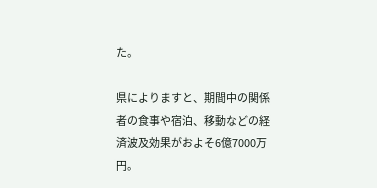た。

県によりますと、期間中の関係者の食事や宿泊、移動などの経済波及効果がおよそ6億7000万円。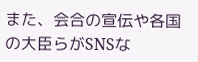また、会合の宣伝や各国の大臣らがSNSな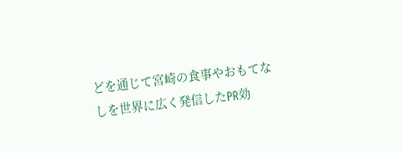どを通じて宮崎の食事やおもてなしを世界に広く発信したPR効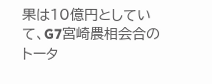果は10億円としていて、G7宮崎農相会合のトータ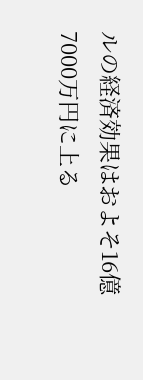ルの経済効果はおよそ16億7000万円に上る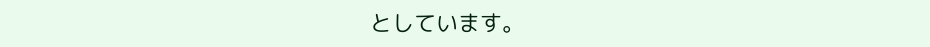としています。